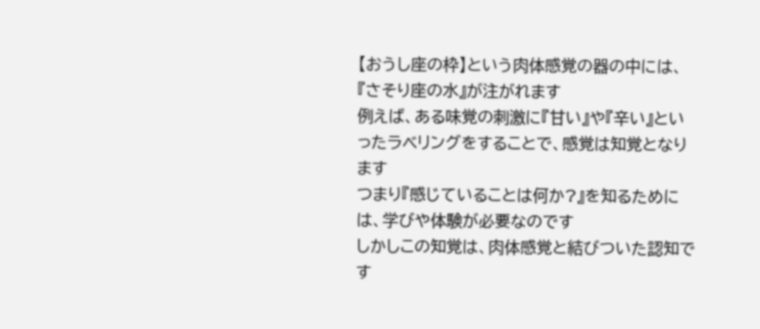【おうし座の枠】という肉体感覚の器の中には、『さそり座の水』が注がれます
例えば、ある味覚の刺激に『甘い』や『辛い』といったラベリングをすることで、感覚は知覚となります
つまり『感じていることは何か?』を知るためには、学びや体験が必要なのです
しかしこの知覚は、肉体感覚と結びついた認知です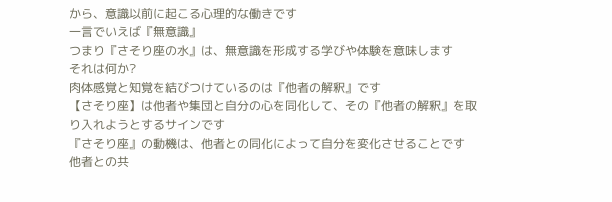から、意識以前に起こる心理的な働きです
一言でいえば『無意識』
つまり『さそり座の水』は、無意識を形成する学びや体験を意味します
それは何か?
肉体感覚と知覚を結びつけているのは『他者の解釈』です
【さそり座】は他者や集団と自分の心を同化して、その『他者の解釈』を取り入れようとするサインです
『さそり座』の動機は、他者との同化によって自分を変化させることです
他者との共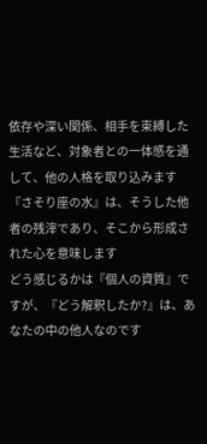依存や深い関係、相手を束縛した生活など、対象者との一体感を通して、他の人格を取り込みます
『さそり座の水』は、そうした他者の残滓であり、そこから形成された心を意味します
どう感じるかは『個人の資質』ですが、『どう解釈したか?』は、あなたの中の他人なのです